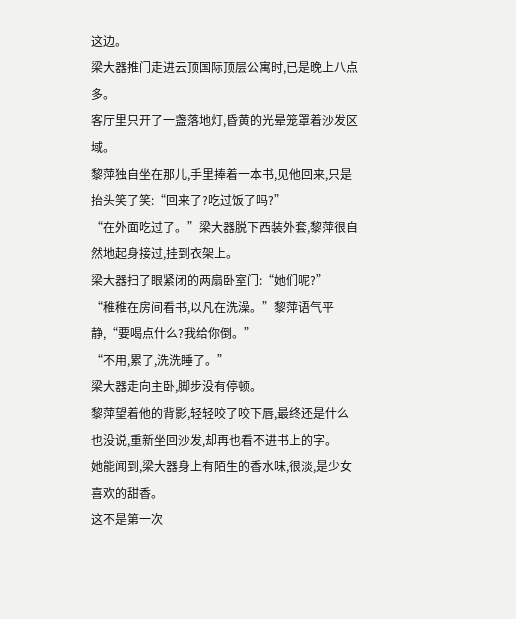这边。
梁大器推门走进云顶国际顶层公寓时,已是晚上八点多。
客厅里只开了一盏落地灯,昏黄的光晕笼罩着沙发区域。
黎萍独自坐在那儿,手里捧着一本书,见他回来,只是抬头笑了笑:“回来了?吃过饭了吗?”
“在外面吃过了。”梁大器脱下西装外套,黎萍很自然地起身接过,挂到衣架上。
梁大器扫了眼紧闭的两扇卧室门:“她们呢?”
“稚稚在房间看书,以凡在洗澡。”黎萍语气平静,“要喝点什么?我给你倒。”
“不用,累了,洗洗睡了。”
梁大器走向主卧,脚步没有停顿。
黎萍望着他的背影,轻轻咬了咬下唇,最终还是什么也没说,重新坐回沙发,却再也看不进书上的字。
她能闻到,梁大器身上有陌生的香水味,很淡,是少女喜欢的甜香。
这不是第一次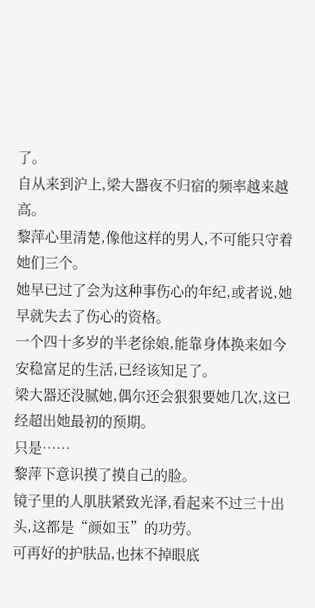了。
自从来到沪上,梁大器夜不归宿的频率越来越高。
黎萍心里清楚,像他这样的男人,不可能只守着她们三个。
她早已过了会为这种事伤心的年纪,或者说,她早就失去了伤心的资格。
一个四十多岁的半老徐娘,能靠身体换来如今安稳富足的生活,已经该知足了。
梁大器还没腻她,偶尔还会狠狠要她几次,这已经超出她最初的预期。
只是……
黎萍下意识摸了摸自己的脸。
镜子里的人肌肤紧致光泽,看起来不过三十出头,这都是“颜如玉”的功劳。
可再好的护肤品,也抹不掉眼底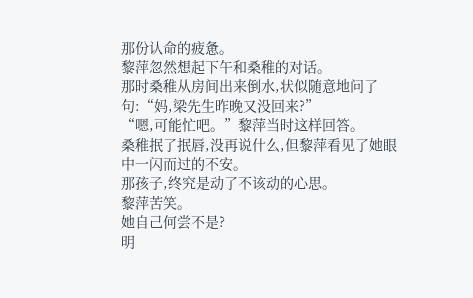那份认命的疲惫。
黎萍忽然想起下午和桑稚的对话。
那时桑稚从房间出来倒水,状似随意地问了句:“妈,梁先生昨晚又没回来?”
“嗯,可能忙吧。”黎萍当时这样回答。
桑稚抿了抿唇,没再说什么,但黎萍看见了她眼中一闪而过的不安。
那孩子,终究是动了不该动的心思。
黎萍苦笑。
她自己何尝不是?
明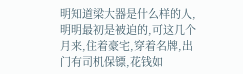明知道梁大器是什么样的人,明明最初是被迫的,可这几个月来,住着豪宅,穿着名牌,出门有司机保镖,花钱如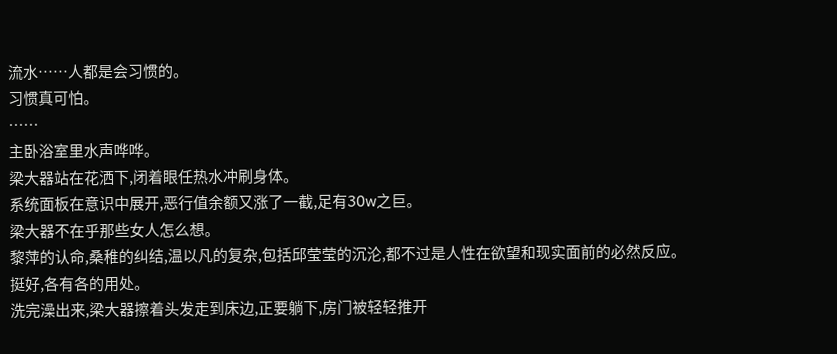流水……人都是会习惯的。
习惯真可怕。
……
主卧浴室里水声哗哗。
梁大器站在花洒下,闭着眼任热水冲刷身体。
系统面板在意识中展开,恶行值余额又涨了一截,足有30w之巨。
梁大器不在乎那些女人怎么想。
黎萍的认命,桑稚的纠结,温以凡的复杂,包括邱莹莹的沉沦,都不过是人性在欲望和现实面前的必然反应。
挺好,各有各的用处。
洗完澡出来,梁大器擦着头发走到床边,正要躺下,房门被轻轻推开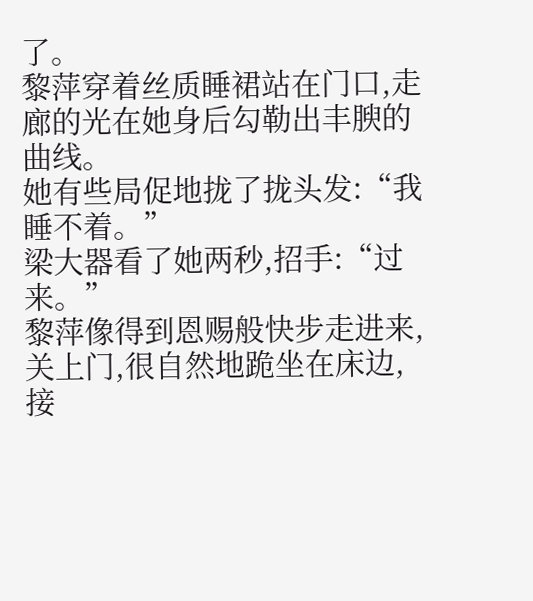了。
黎萍穿着丝质睡裙站在门口,走廊的光在她身后勾勒出丰腴的曲线。
她有些局促地拢了拢头发:“我睡不着。”
梁大器看了她两秒,招手:“过来。”
黎萍像得到恩赐般快步走进来,关上门,很自然地跪坐在床边,接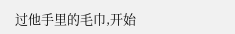过他手里的毛巾,开始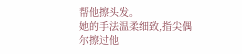帮他擦头发。
她的手法温柔细致,指尖偶尔擦过他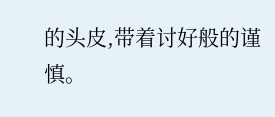的头皮,带着讨好般的谨慎。